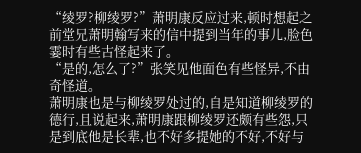“绫罗?柳绫罗?”萧明康反应过来,顿时想起之前堂兄萧明翰写来的信中提到当年的事儿,脸色霎时有些古怪起来了。
“是的,怎么了?”张笑见他面色有些怪异,不由奇怪道。
萧明康也是与柳绫罗处过的,自是知道柳绫罗的德行,且说起来,萧明康跟柳绫罗还颇有些怨,只是到底他是长辈,也不好多提她的不好,不好与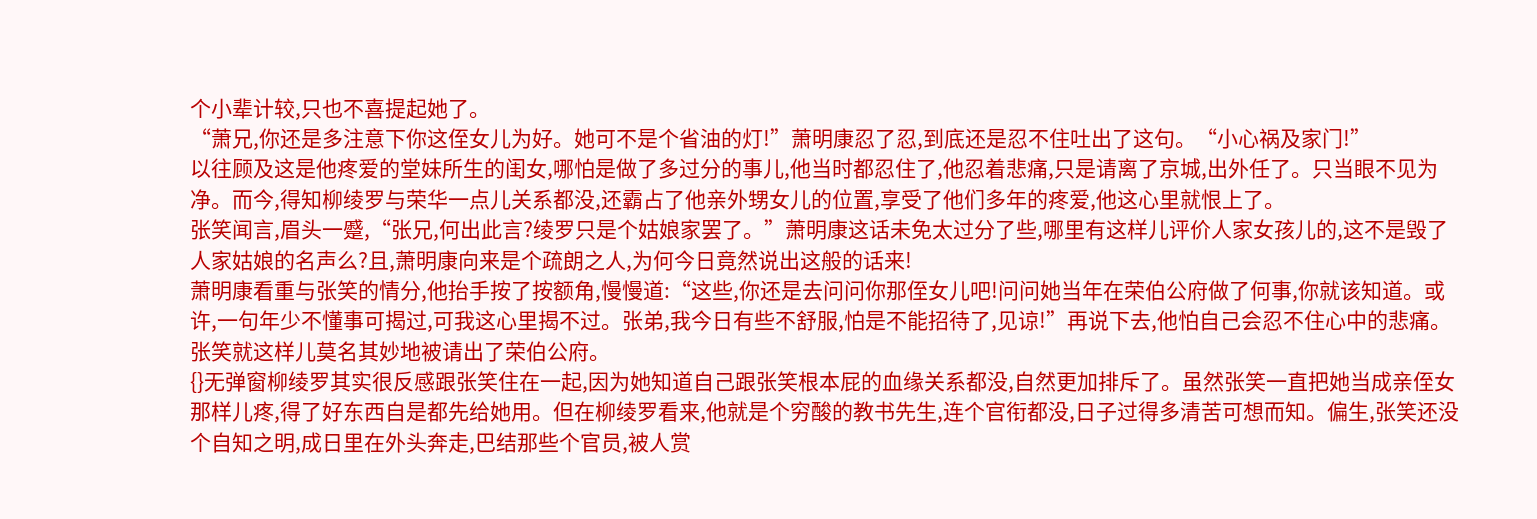个小辈计较,只也不喜提起她了。
“萧兄,你还是多注意下你这侄女儿为好。她可不是个省油的灯!”萧明康忍了忍,到底还是忍不住吐出了这句。“小心祸及家门!”
以往顾及这是他疼爱的堂妹所生的闺女,哪怕是做了多过分的事儿,他当时都忍住了,他忍着悲痛,只是请离了京城,出外任了。只当眼不见为净。而今,得知柳绫罗与荣华一点儿关系都没,还霸占了他亲外甥女儿的位置,享受了他们多年的疼爱,他这心里就恨上了。
张笑闻言,眉头一蹙,“张兄,何出此言?绫罗只是个姑娘家罢了。”萧明康这话未免太过分了些,哪里有这样儿评价人家女孩儿的,这不是毁了人家姑娘的名声么?且,萧明康向来是个疏朗之人,为何今日竟然说出这般的话来!
萧明康看重与张笑的情分,他抬手按了按额角,慢慢道:“这些,你还是去问问你那侄女儿吧!问问她当年在荣伯公府做了何事,你就该知道。或许,一句年少不懂事可揭过,可我这心里揭不过。张弟,我今日有些不舒服,怕是不能招待了,见谅!”再说下去,他怕自己会忍不住心中的悲痛。
张笑就这样儿莫名其妙地被请出了荣伯公府。
{}无弹窗柳绫罗其实很反感跟张笑住在一起,因为她知道自己跟张笑根本屁的血缘关系都没,自然更加排斥了。虽然张笑一直把她当成亲侄女那样儿疼,得了好东西自是都先给她用。但在柳绫罗看来,他就是个穷酸的教书先生,连个官衔都没,日子过得多清苦可想而知。偏生,张笑还没个自知之明,成日里在外头奔走,巴结那些个官员,被人赏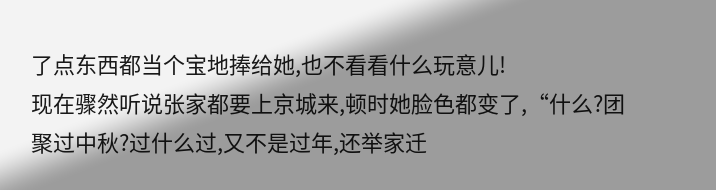了点东西都当个宝地捧给她,也不看看什么玩意儿!
现在骤然听说张家都要上京城来,顿时她脸色都变了,“什么?团聚过中秋?过什么过,又不是过年,还举家迁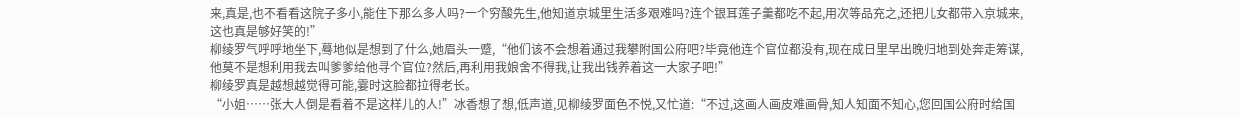来,真是,也不看看这院子多小,能住下那么多人吗?一个穷酸先生,他知道京城里生活多艰难吗?连个银耳莲子羹都吃不起,用次等品充之,还把儿女都带入京城来,这也真是够好笑的!”
柳绫罗气呼呼地坐下,蓦地似是想到了什么,她眉头一蹙,“他们该不会想着通过我攀附国公府吧?毕竟他连个官位都没有,现在成日里早出晚归地到处奔走筹谋,他莫不是想利用我去叫爹爹给他寻个官位?然后,再利用我娘舍不得我,让我出钱养着这一大家子吧!”
柳绫罗真是越想越觉得可能,霎时这脸都拉得老长。
“小姐……张大人倒是看着不是这样儿的人!”冰香想了想,低声道,见柳绫罗面色不悦,又忙道:“不过,这画人画皮难画骨,知人知面不知心,您回国公府时给国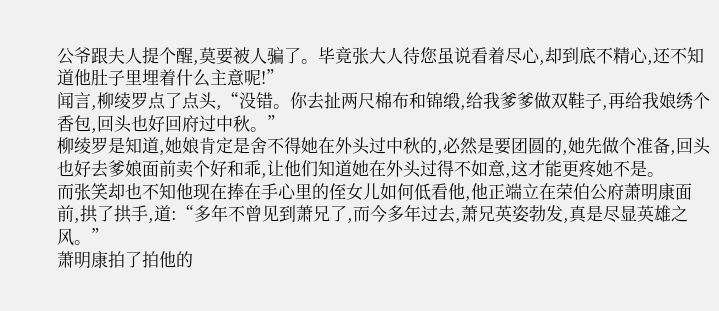公爷跟夫人提个醒,莫要被人骗了。毕竟张大人待您虽说看着尽心,却到底不精心,还不知道他肚子里埋着什么主意呢!”
闻言,柳绫罗点了点头,“没错。你去扯两尺棉布和锦缎,给我爹爹做双鞋子,再给我娘绣个香包,回头也好回府过中秋。”
柳绫罗是知道,她娘肯定是舍不得她在外头过中秋的,必然是要团圆的,她先做个准备,回头也好去爹娘面前卖个好和乖,让他们知道她在外头过得不如意,这才能更疼她不是。
而张笑却也不知他现在捧在手心里的侄女儿如何低看他,他正端立在荣伯公府萧明康面前,拱了拱手,道:“多年不曾见到萧兄了,而今多年过去,萧兄英姿勃发,真是尽显英雄之风。”
萧明康拍了拍他的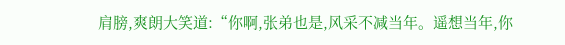肩膀,爽朗大笑道:“你啊,张弟也是,风采不减当年。遥想当年,你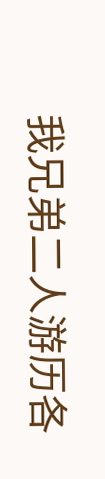我兄弟二人游历各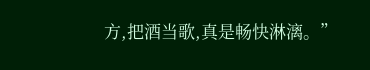方,把酒当歌,真是畅快淋漓。”